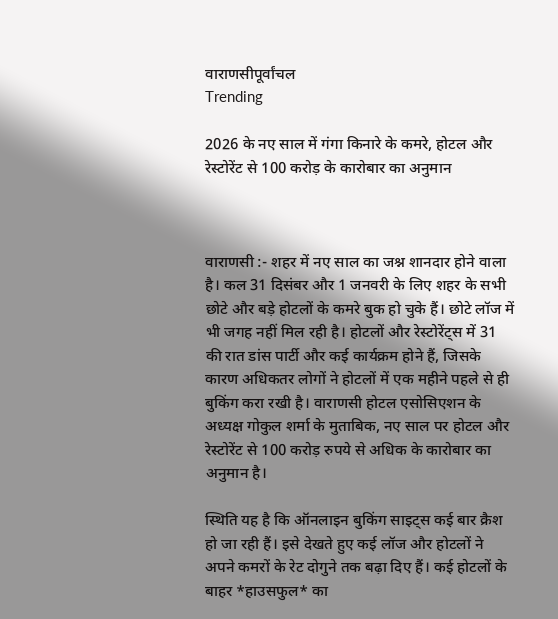वाराणसीपूर्वांचल
Trending

2026 के नए साल में गंगा किनारे के कमरे, होटल और रेस्टोरेंट से 100 करोड़ के कारोबार का अनुमान



वाराणसी :- शहर में नए साल का जश्न शानदार होने वाला है। कल 31 दिसंबर और 1 जनवरी के लिए शहर के सभी छोटे और बड़े होटलों के कमरे बुक हो चुके हैं। छोटे लॉज में भी जगह नहीं मिल रही है। होटलों और रेस्टोरेंट्स में 31 की रात डांस पार्टी और कई कार्यक्रम होने हैं, जिसके कारण अधिकतर लोगों ने होटलों में एक महीने पहले से ही बुकिंग करा रखी है। वाराणसी होटल एसोसिएशन के अध्यक्ष गोकुल शर्मा के मुताबिक, नए साल पर होटल और रेस्टोरेंट से 100 करोड़ रुपये से अधिक के कारोबार का अनुमान है।

स्थिति यह है कि ऑनलाइन बुकिंग साइट्स कई बार क्रैश हो जा रही हैं। इसे देखते हुए कई लॉज और होटलों ने अपने कमरों के रेट दोगुने तक बढ़ा दिए हैं। कई होटलों के बाहर *हाउसफुल* का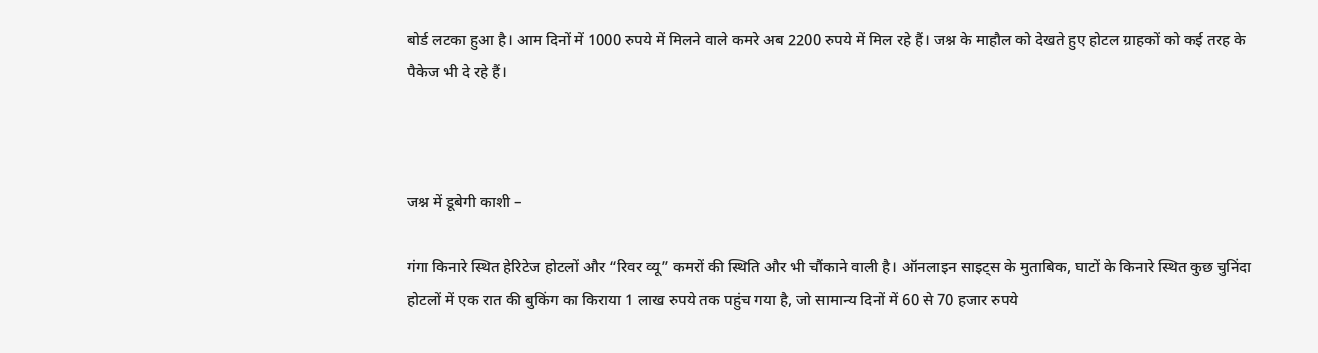बोर्ड लटका हुआ है। आम दिनों में 1000 रुपये में मिलने वाले कमरे अब 2200 रुपये में मिल रहे हैं। जश्न के माहौल को देखते हुए होटल ग्राहकों को कई तरह के पैकेज भी दे रहे हैं।



जश्न में डूबेगी काशी –

गंगा किनारे स्थित हेरिटेज होटलों और “रिवर व्यू” कमरों की स्थिति और भी चौंकाने वाली है। ऑनलाइन साइट्स के मुताबिक, घाटों के किनारे स्थित कुछ चुनिंदा होटलों में एक रात की बुकिंग का किराया 1 लाख रुपये तक पहुंच गया है, जो सामान्य दिनों में 60 से 70 हजार रुपये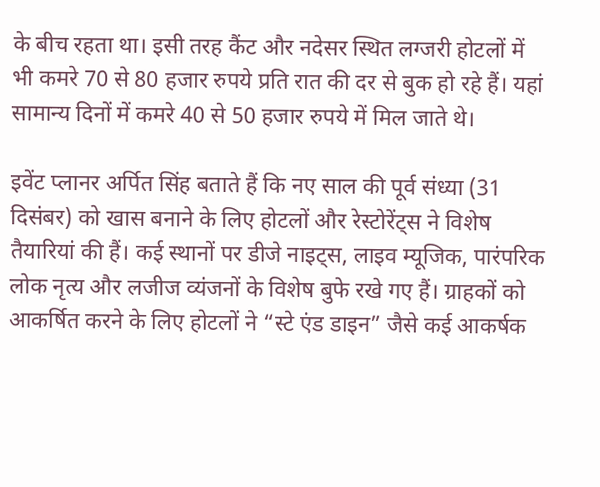के बीच रहता था। इसी तरह कैंट और नदेसर स्थित लग्जरी होटलों में भी कमरे 70 से 80 हजार रुपये प्रति रात की दर से बुक हो रहे हैं। यहां सामान्य दिनों में कमरे 40 से 50 हजार रुपये में मिल जाते थे।

इवेंट प्लानर अर्पित सिंह बताते हैं कि नए साल की पूर्व संध्या (31 दिसंबर) को खास बनाने के लिए होटलों और रेस्टोरेंट्स ने विशेष तैयारियां की हैं। कई स्थानों पर डीजे नाइट्स, लाइव म्यूजिक, पारंपरिक लोक नृत्य और लजीज व्यंजनों के विशेष बुफे रखे गए हैं। ग्राहकों को आकर्षित करने के लिए होटलों ने “स्टे एंड डाइन” जैसे कई आकर्षक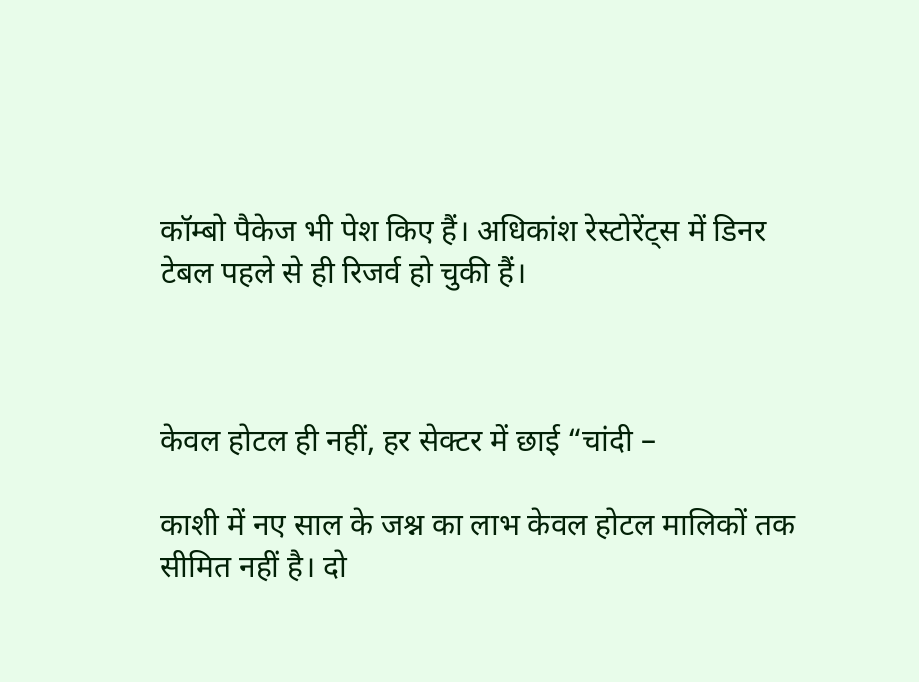कॉम्बो पैकेज भी पेश किए हैं। अधिकांश रेस्टोरेंट्स में डिनर टेबल पहले से ही रिजर्व हो चुकी हैं।



केवल होटल ही नहीं, हर सेक्टर में छाई “चांदी –

काशी में नए साल के जश्न का लाभ केवल होटल मालिकों तक सीमित नहीं है। दो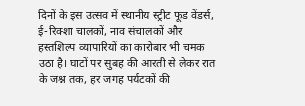दिनों के इस उत्सव में स्थानीय स्ट्रीट फूड वेंडर्स, ई-रिक्शा चालकों, नाव संचालकों और हस्तशिल्प व्यापारियों का कारोबार भी चमक उठा है। घाटों पर सुबह की आरती से लेकर रात के जश्न तक, हर जगह पर्यटकों की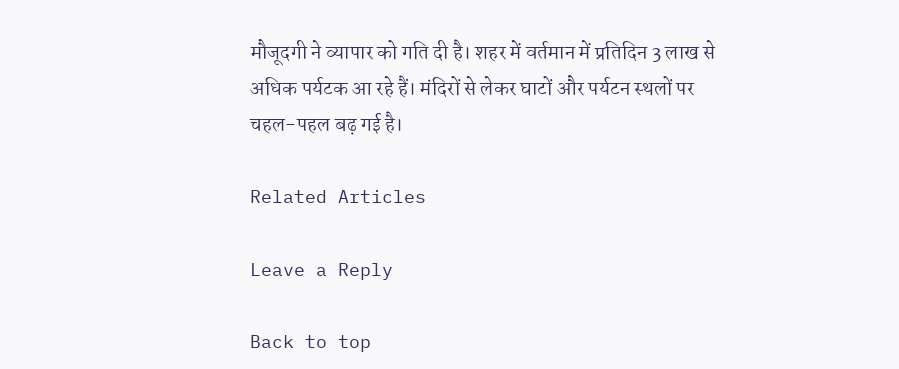मौजूदगी ने व्यापार को गति दी है। शहर में वर्तमान में प्रतिदिन 3 लाख से अधिक पर्यटक आ रहे हैं। मंदिरों से लेकर घाटों और पर्यटन स्थलों पर चहल-पहल बढ़ गई है।

Related Articles

Leave a Reply

Back to top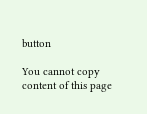button

You cannot copy content of this page